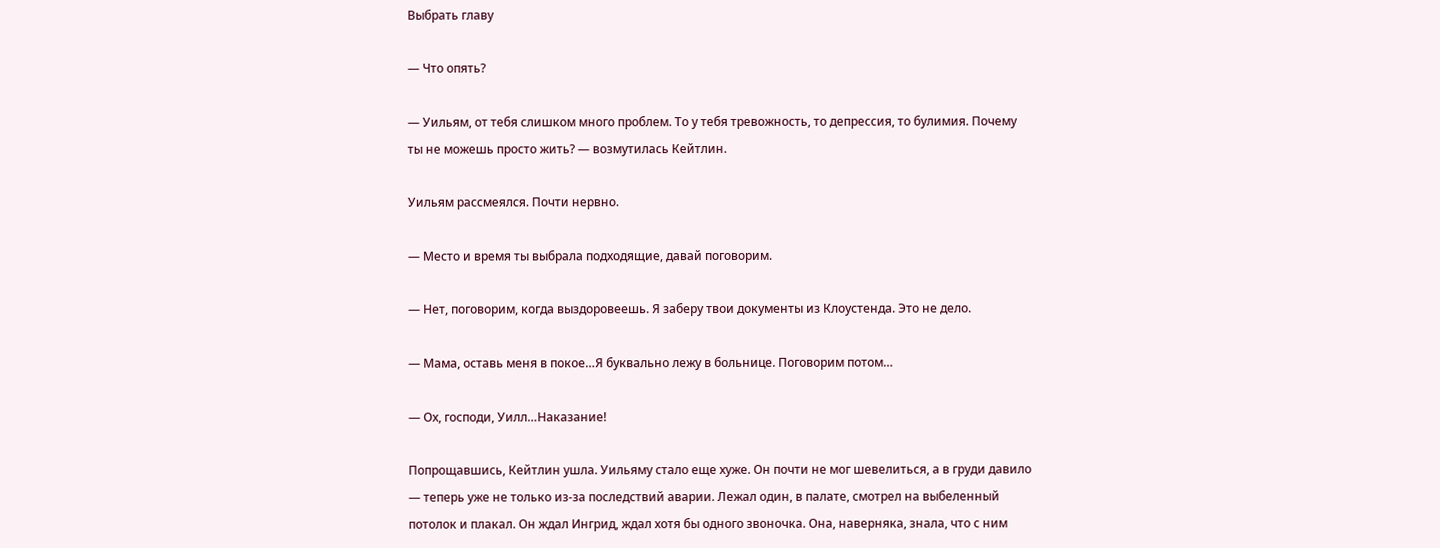Выбрать главу

— Что опять?

— Уильям, от тебя слишком много проблем. То у тебя тревожность, то депрессия, то булимия. Почему ты не можешь просто жить? — возмутилась Кейтлин.

Уильям рассмеялся. Почти нервно.

— Место и время ты выбрала подходящие, давай поговорим.

— Нет, поговорим, когда выздоровеешь. Я заберу твои документы из Клоустенда. Это не дело.

— Мама, оставь меня в покое…Я буквально лежу в больнице. Поговорим потом…

— Ох, господи, Уилл…Наказание!

Попрощавшись, Кейтлин ушла. Уильяму стало еще хуже. Он почти не мог шевелиться, а в груди давило — теперь уже не только из-за последствий аварии. Лежал один, в палате, смотрел на выбеленный потолок и плакал. Он ждал Ингрид, ждал хотя бы одного звоночка. Она, наверняка, знала, что с ним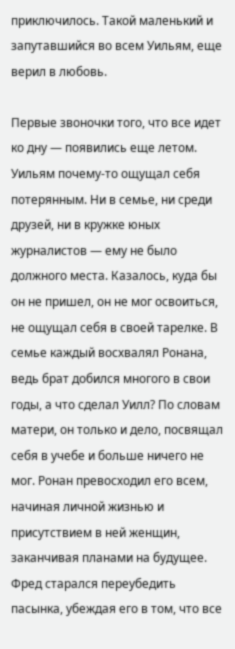приключилось. Такой маленький и запутавшийся во всем Уильям, еще верил в любовь.

Первые звоночки того, что все идет ко дну — появились еще летом. Уильям почему-то ощущал себя потерянным. Ни в семье, ни среди друзей, ни в кружке юных журналистов — ему не было должного места. Казалось, куда бы он не пришел, он не мог освоиться, не ощущал себя в своей тарелке. В семье каждый восхвалял Ронана, ведь брат добился многого в свои годы, а что сделал Уилл? По словам матери, он только и дело, посвящал себя в учебе и больше ничего не мог. Ронан превосходил его всем, начиная личной жизнью и присутствием в ней женщин, заканчивая планами на будущее. Фред старался переубедить пасынка, убеждая его в том, что все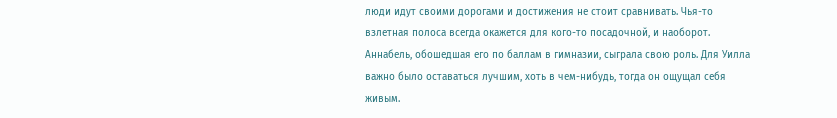люди идут своими дорогами и достижения не стоит сравнивать. Чья-то взлетная полоса всегда окажется для кого-то посадочной, и наоборот. Аннабель, обошедшая его по баллам в гимназии, сыграла свою роль. Для Уилла важно было оставаться лучшим, хоть в чем-нибудь, тогда он ощущал себя живым.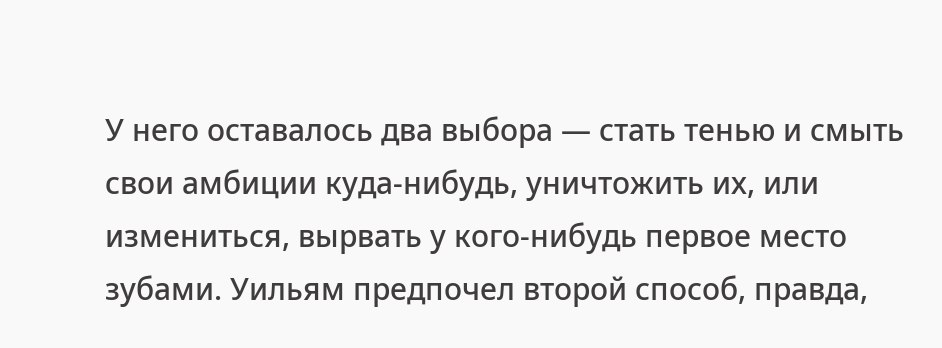У него оставалось два выбора — стать тенью и смыть свои амбиции куда-нибудь, уничтожить их, или измениться, вырвать у кого-нибудь первое место зубами. Уильям предпочел второй способ, правда,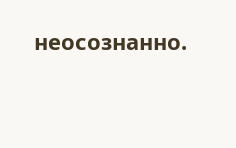неосознанно.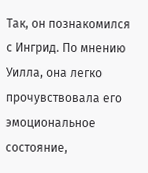Так, он познакомился с Ингрид. По мнению Уилла, она легко прочувствовала его эмоциональное состояние,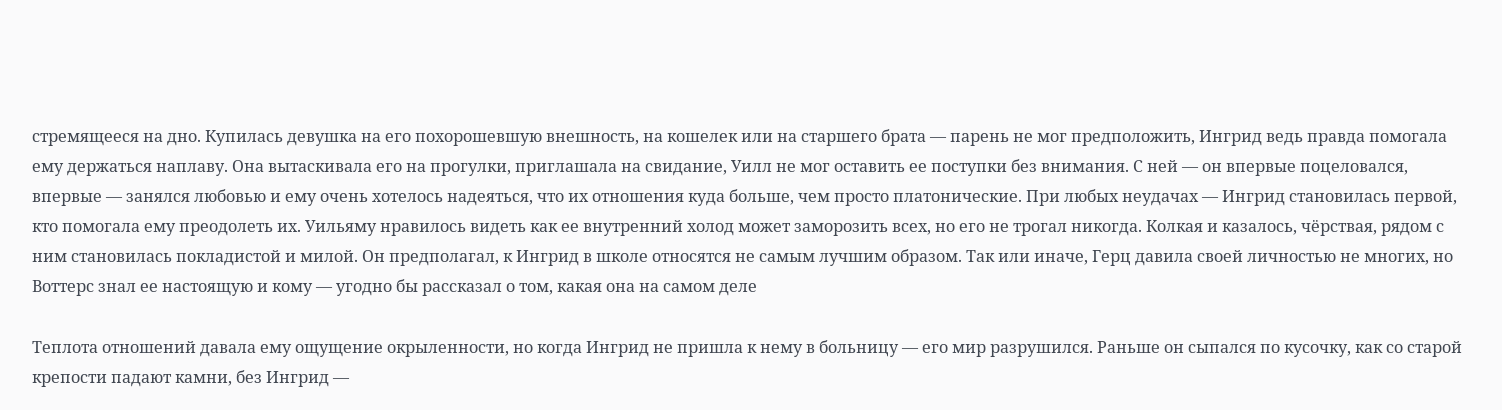стремящееся на дно. Купилась девушка на его похорошевшую внешность, на кошелек или на старшего брата — парень не мог предположить, Ингрид ведь правда помогала ему держаться наплаву. Она вытаскивала его на прогулки, приглашала на свидание, Уилл не мог оставить ее поступки без внимания. С ней — он впервые поцеловался, впервые — занялся любовью и ему очень хотелось надеяться, что их отношения куда больше, чем просто платонические. При любых неудачах — Ингрид становилась первой, кто помогала ему преодолеть их. Уильяму нравилось видеть как ее внутренний холод может заморозить всех, но его не трогал никогда. Колкая и казалось, чёрствая, рядом с ним становилась покладистой и милой. Он предполагал, к Ингрид в школе относятся не самым лучшим образом. Так или иначе, Герц давила своей личностью не многих, но Воттерс знал ее настоящую и кому — угодно бы рассказал о том, какая она на самом деле

Теплота отношений давала ему ощущение окрыленности, но когда Ингрид не пришла к нему в больницу — его мир разрушился. Раньше он сыпался по кусочку, как со старой крепости падают камни, без Ингрид —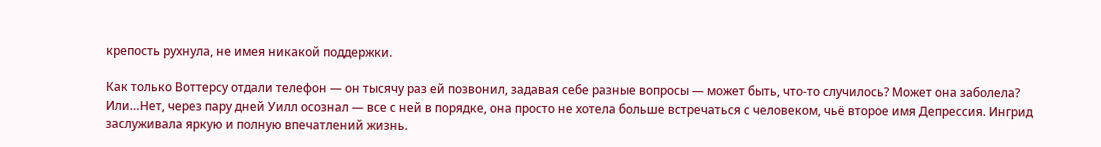крепость рухнула, не имея никакой поддержки.

Как только Воттерсу отдали телефон — он тысячу раз ей позвонил, задавая себе разные вопросы — может быть, что-то случилось? Может она заболела? Или…Нет, через пару дней Уилл осознал — все с ней в порядке, она просто не хотела больше встречаться с человеком, чьё второе имя Депрессия. Ингрид заслуживала яркую и полную впечатлений жизнь.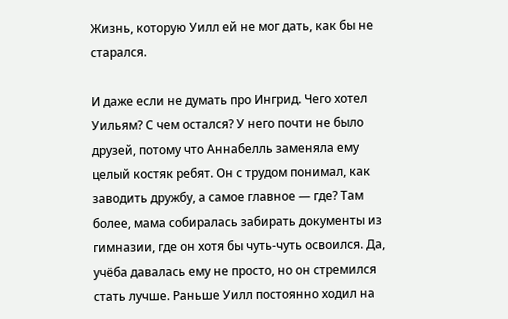Жизнь, которую Уилл ей не мог дать, как бы не старался.

И даже если не думать про Ингрид. Чего хотел Уильям? С чем остался? У него почти не было друзей, потому что Аннабелль заменяла ему целый костяк ребят. Он с трудом понимал, как заводить дружбу, а самое главное — где? Там более, мама собиралась забирать документы из гимназии, где он хотя бы чуть-чуть освоился. Да, учёба давалась ему не просто, но он стремился стать лучше. Раньше Уилл постоянно ходил на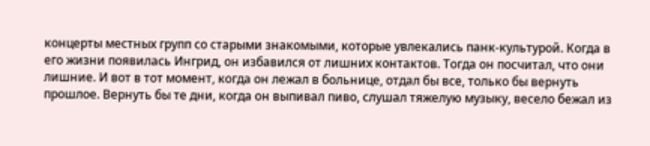концерты местных групп со старыми знакомыми, которые увлекались панк-культурой. Когда в его жизни появилась Ингрид, он избавился от лишних контактов. Тогда он посчитал, что они лишние. И вот в тот момент, когда он лежал в больнице, отдал бы все, только бы вернуть прошлое. Вернуть бы те дни, когда он выпивал пиво, слушал тяжелую музыку, весело бежал из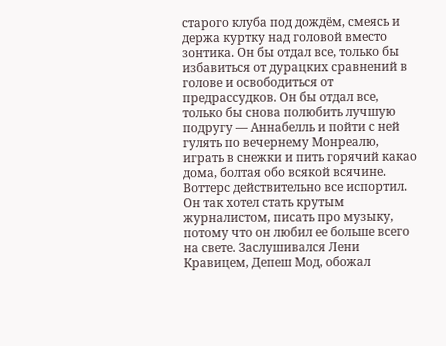старого клуба под дождём, смеясь и держа куртку над головой вместо зонтика. Он бы отдал все, только бы избавиться от дурацких сравнений в голове и освободиться от предрассудков. Он бы отдал все, только бы снова полюбить лучшую подругу — Аннабелль и пойти с ней гулять по вечернему Монреалю, играть в снежки и пить горячий какао дома, болтая обо всякой всячине. Воттерс действительно все испортил. Он так хотел стать крутым журналистом, писать про музыку, потому что он любил ее больше всего на свете. Заслушивался Лени Кравицем, Депеш Мод, обожал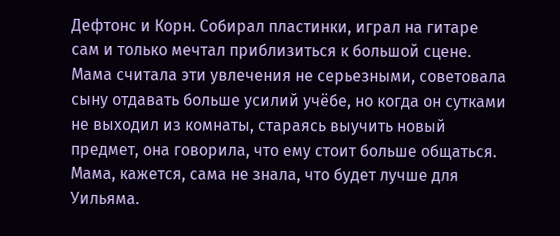Дефтонс и Корн. Собирал пластинки, играл на гитаре сам и только мечтал приблизиться к большой сцене. Мама считала эти увлечения не серьезными, советовала сыну отдавать больше усилий учёбе, но когда он сутками не выходил из комнаты, стараясь выучить новый предмет, она говорила, что ему стоит больше общаться. Мама, кажется, сама не знала, что будет лучше для Уильяма.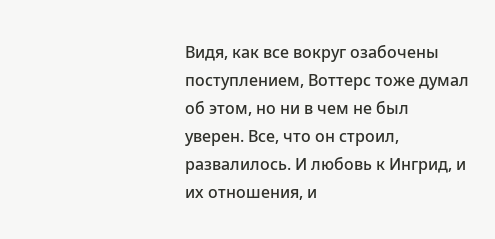Видя, как все вокруг озабочены поступлением, Воттерс тоже думал об этом, но ни в чем не был уверен. Все, что он строил, развалилось. И любовь к Ингрид, и их отношения, и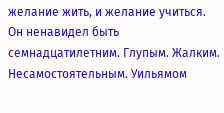желание жить, и желание учиться. Он ненавидел быть семнадцатилетним. Глупым. Жалким. Несамостоятельным. Уильямом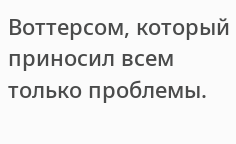Воттерсом, который приносил всем только проблемы.